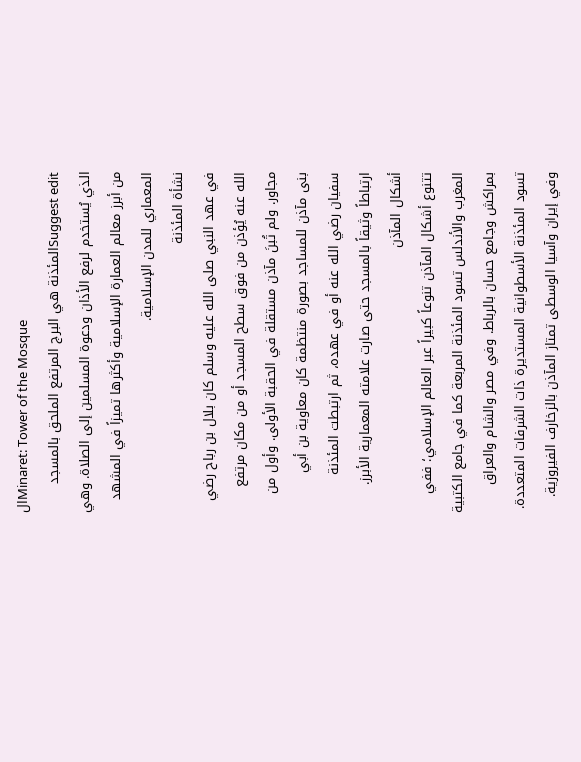الMinaret: Tower of the Mosque
Suggest editالمئذنة هي البرج المرتفع الملحق بالمسجد الذي يُستخدم لرفع الأذان ودعوة المسلمين إلى الصلاة. وهي من أبرز معالم العمارة الإسلامية وأكثرها تميزاً في المشهد المعماري للمدن الإسلامية.
نشأة المئذنة
في عهد النبي صلى الله عليه وسلم كان بلال بن رباح رضي الله عنه يُؤذن من فوق سطح المسجد أو من مكان مرتفع مجاور. ولم تُبنَ مآذن مستقلة في الحقبة الأولى. وأول من بنى مآذن للمساجد بصورة منتظمة كان معاوية بن أبي سفيان رضي الله عنه أو في عهده، ثم ارتبطت المئذنة ارتباطاً وثيقاً بالمسجد حتى صارت علامته المعمارية الأبرز.
أشكال المآذن
تتنوع أشكال المآذن تنوعاً كبيراً عبر العالم الإسلامي؛ ففي المغرب والأندلس تسود المئذنة المربعة كما في جامع الكتبية بمراكش وجامع حسان بالرباط. وفي مصر والشام والعراق تسود المئذنة الأسطوانية المستديرة ذات الشرفات المتعددة. وفي إيران وآسيا الوسطى تمتاز المآذن بالزخارف الفيروزية.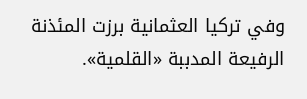وفي تركيا العثمانية برزت المئذنة الرفيعة المدببة «القلمية».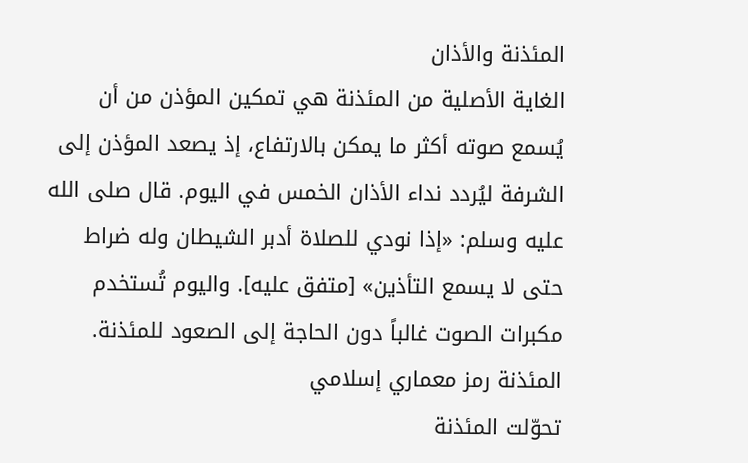المئذنة والأذان
الغاية الأصلية من المئذنة هي تمكين المؤذن من أن يُسمع صوته أكثر ما يمكن بالارتفاع، إذ يصعد المؤذن إلى الشرفة ليُردد نداء الأذان الخمس في اليوم. قال صلى الله عليه وسلم: «إذا نودي للصلاة أدبر الشيطان وله ضراط حتى لا يسمع التأذين» [متفق عليه]. واليوم تُستخدم مكبرات الصوت غالباً دون الحاجة إلى الصعود للمئذنة.
المئذنة رمز معماري إسلامي
تحوّلت المئذنة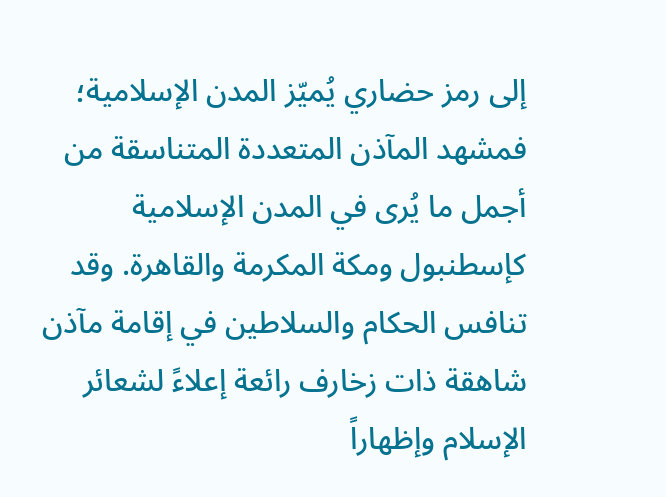إلى رمز حضاري يُميّز المدن الإسلامية؛ فمشهد المآذن المتعددة المتناسقة من أجمل ما يُرى في المدن الإسلامية كإسطنبول ومكة المكرمة والقاهرة. وقد تنافس الحكام والسلاطين في إقامة مآذن شاهقة ذات زخارف رائعة إعلاءً لشعائر الإسلام وإظهاراً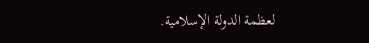لعظمة الدولة الإسلامية.